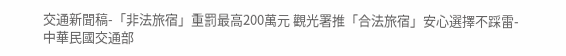交通新聞稿-「非法旅宿」重罰最高200萬元 觀光署推「合法旅宿」安心選擇不踩雷-中華民國交通部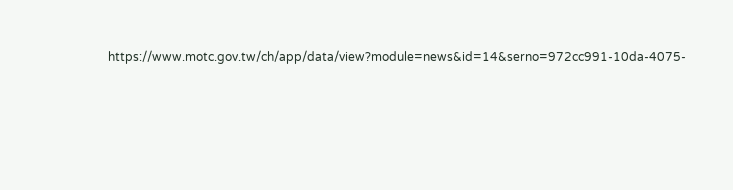https://www.motc.gov.tw/ch/app/data/view?module=news&id=14&serno=972cc991-10da-4075-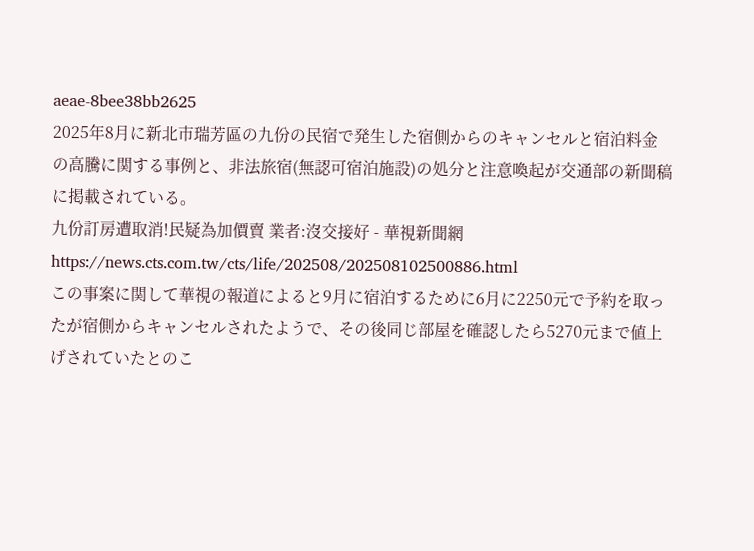aeae-8bee38bb2625
2025年8月に新北市瑞芳區の九份の民宿で発生した宿側からのキャンセルと宿泊料金の高騰に関する事例と、非法旅宿(無認可宿泊施設)の処分と注意喚起が交通部の新聞稿に掲載されている。
九份訂房遭取消!民疑為加價賣 業者:沒交接好 - 華視新聞網
https://news.cts.com.tw/cts/life/202508/202508102500886.html
この事案に関して華視の報道によると9月に宿泊するために6月に2250元で予約を取ったが宿側からキャンセルされたようで、その後同じ部屋を確認したら5270元まで値上げされていたとのこ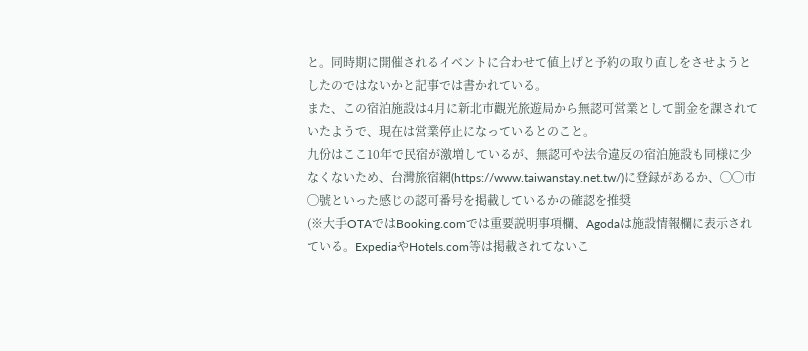と。同時期に開催されるイベントに合わせて値上げと予約の取り直しをさせようとしたのではないかと記事では書かれている。
また、この宿泊施設は4月に新北市觀光旅遊局から無認可営業として罰金を課されていたようで、現在は営業停止になっているとのこと。
九份はここ10年で民宿が激増しているが、無認可や法令違反の宿泊施設も同様に少なくないため、台灣旅宿網(https://www.taiwanstay.net.tw/)に登録があるか、◯◯市◯號といった感じの認可番号を掲載しているかの確認を推奨
(※大手OTAではBooking.comでは重要説明事項欄、Agodaは施設情報欄に表示されている。ExpediaやHotels.com等は掲載されてないこ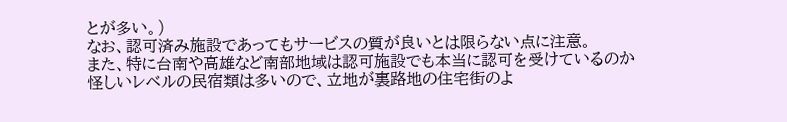とが多い。)
なお、認可済み施設であってもサービスの質が良いとは限らない点に注意。
また、特に台南や高雄など南部地域は認可施設でも本当に認可を受けているのか怪しいレベルの民宿類は多いので、立地が裏路地の住宅街のよ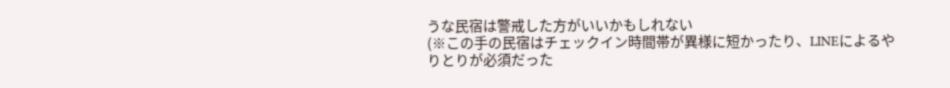うな民宿は警戒した方がいいかもしれない
(※この手の民宿はチェックイン時間帯が異様に短かったり、LINEによるやりとりが必須だった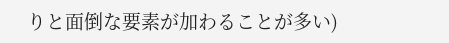りと面倒な要素が加わることが多い)